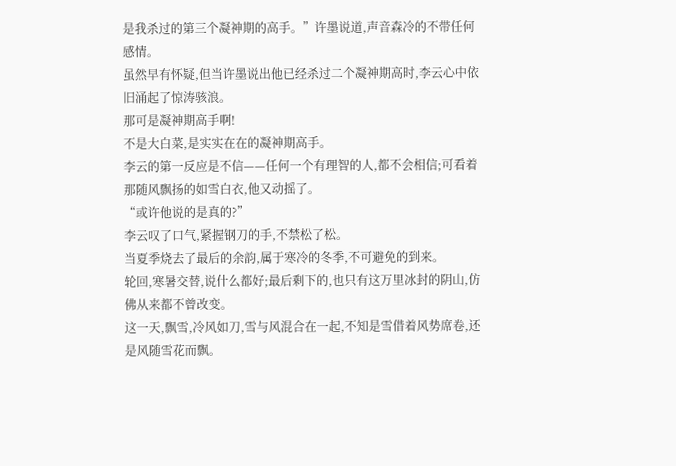是我杀过的第三个凝神期的高手。”许墨说道,声音森冷的不带任何感情。
虽然早有怀疑,但当许墨说出他已经杀过二个凝神期高时,李云心中依旧涌起了惊涛骇浪。
那可是凝神期高手啊!
不是大白菜,是实实在在的凝神期高手。
李云的第一反应是不信——任何一个有理智的人,都不会相信;可看着那随风飘扬的如雪白衣,他又动摇了。
“或许他说的是真的?”
李云叹了口气,紧握钢刀的手,不禁松了松。
当夏季烧去了最后的余韵,属于寒冷的冬季,不可避免的到来。
轮回,寒暑交替,说什么都好;最后剩下的,也只有这万里冰封的阴山,仿佛从来都不曾改变。
这一天,飘雪,冷风如刀,雪与风混合在一起,不知是雪借着风势席卷,还是风随雪花而飘。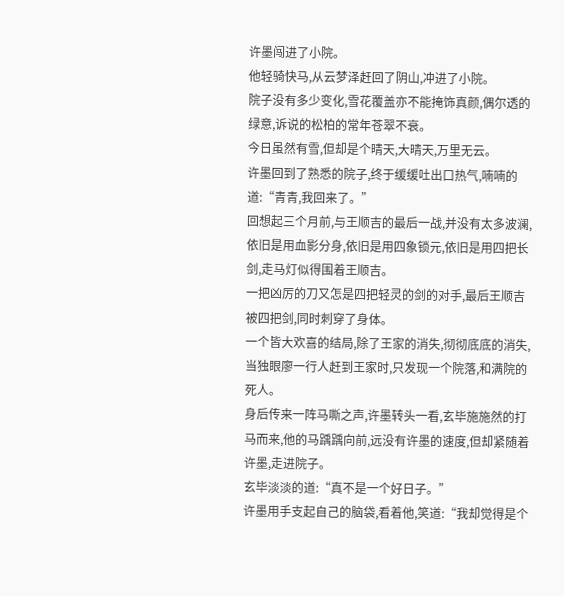许墨闯进了小院。
他轻骑快马,从云梦泽赶回了阴山,冲进了小院。
院子没有多少变化,雪花覆盖亦不能掩饰真颜,偶尔透的绿意,诉说的松柏的常年苍翠不衰。
今日虽然有雪,但却是个晴天,大晴天,万里无云。
许墨回到了熟悉的院子,终于缓缓吐出口热气,喃喃的道:“青青,我回来了。”
回想起三个月前,与王顺吉的最后一战,并没有太多波澜,依旧是用血影分身,依旧是用四象锁元,依旧是用四把长剑,走马灯似得围着王顺吉。
一把凶厉的刀又怎是四把轻灵的剑的对手,最后王顺吉被四把剑,同时刺穿了身体。
一个皆大欢喜的结局,除了王家的消失,彻彻底底的消失,当独眼廖一行人赶到王家时,只发现一个院落,和满院的死人。
身后传来一阵马嘶之声,许墨转头一看,玄毕施施然的打马而来,他的马踽踽向前,远没有许墨的速度,但却紧随着许墨,走进院子。
玄毕淡淡的道:“真不是一个好日子。”
许墨用手支起自己的脑袋,看着他,笑道:“我却觉得是个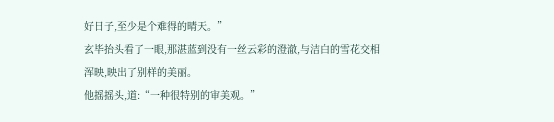好日子,至少是个难得的晴天。”
玄毕抬头看了一眼,那湛蓝到没有一丝云彩的澄澈,与洁白的雪花交相浑映,映出了别样的美丽。
他摇摇头,道:“一种很特别的审美观。”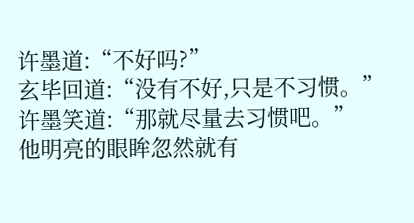许墨道:“不好吗?”
玄毕回道:“没有不好,只是不习惯。”
许墨笑道:“那就尽量去习惯吧。”
他明亮的眼眸忽然就有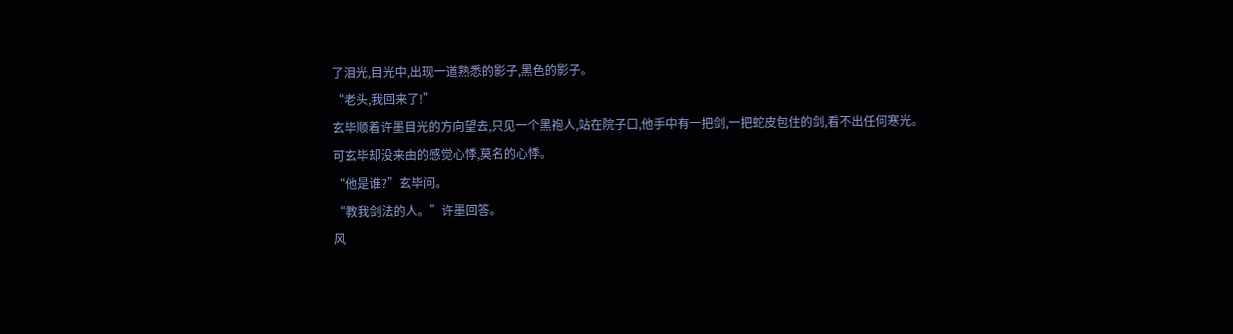了泪光,目光中,出现一道熟悉的影子,黑色的影子。
“老头,我回来了!”
玄毕顺着许墨目光的方向望去,只见一个黑袍人,站在院子口,他手中有一把剑,一把蛇皮包住的剑,看不出任何寒光。
可玄毕却没来由的感觉心悸,莫名的心悸。
“他是谁?”玄毕问。
“教我剑法的人。”许墨回答。
风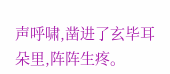声呼啸,凿进了玄毕耳朵里,阵阵生疼。